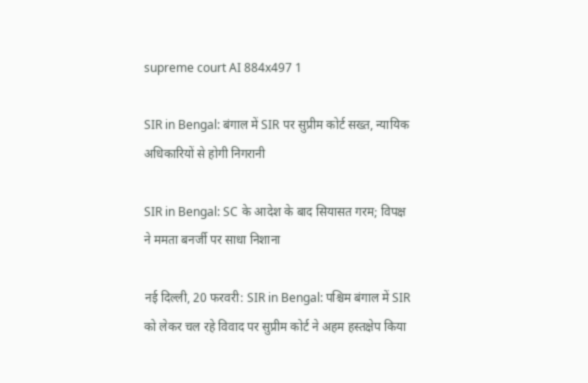supreme court AI 884x497 1

SIR in Bengal: बंगाल में SIR पर सुप्रीम कोर्ट सख्त, न्यायिक अधिकारियों से होगी निगरानी

SIR in Bengal: SC के आदेश के बाद सियासत गरम; विपक्ष ने ममता बनर्जी पर साधा निशाना

नई दिल्ली, 20 फरवरी: SIR in Bengal: पश्चिम बंगाल में SIR को लेकर चल रहे विवाद पर सुप्रीम कोर्ट ने अहम हस्तक्षेप किया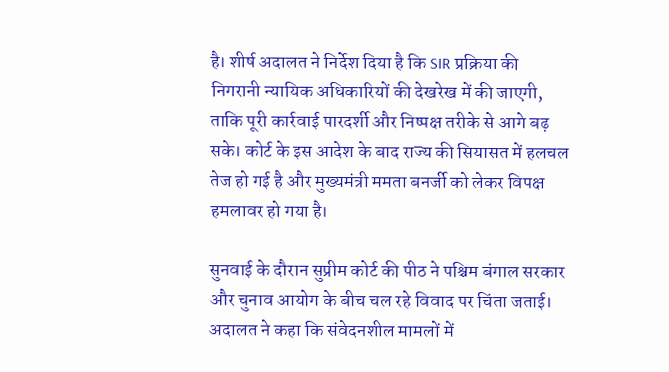है। शीर्ष अदालत ने निर्देश दिया है कि SIR प्रक्रिया की निगरानी न्यायिक अधिकारियों की देखरेख में की जाएगी, ताकि पूरी कार्रवाई पारदर्शी और निष्पक्ष तरीके से आगे बढ़ सके। कोर्ट के इस आदेश के बाद राज्य की सियासत में हलचल तेज हो गई है और मुख्यमंत्री ममता बनर्जी को लेकर विपक्ष हमलावर हो गया है।

सुनवाई के दौरान सुप्रीम कोर्ट की पीठ ने पश्चिम बंगाल सरकार और चुनाव आयोग के बीच चल रहे विवाद पर चिंता जताई। अदालत ने कहा कि संवेदनशील मामलों में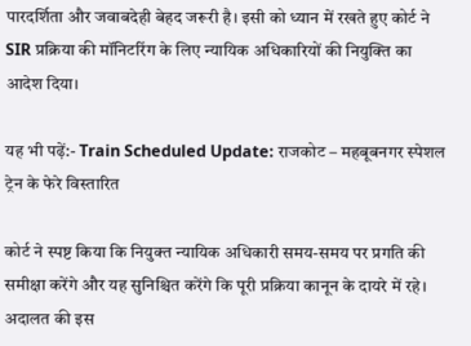पारदर्शिता और जवाबदेही बेहद जरूरी है। इसी को ध्यान में रखते हुए कोर्ट ने SIR प्रक्रिया की मॉनिटरिंग के लिए न्यायिक अधिकारियों की नियुक्ति का आदेश दिया।

यह भी पढ़ें:- Train Scheduled Update: राजकोट – महबूबनगर स्‍पेशल ट्रेन के फेरे विस्‍तारित

कोर्ट ने स्पष्ट किया कि नियुक्त न्यायिक अधिकारी समय-समय पर प्रगति की समीक्षा करेंगे और यह सुनिश्चित करेंगे कि पूरी प्रक्रिया कानून के दायरे में रहे। अदालत की इस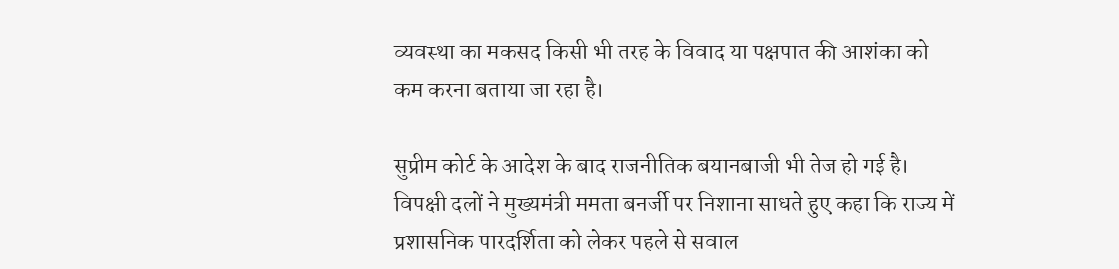व्यवस्था का मकसद किसी भी तरह के विवाद या पक्षपात की आशंका को कम करना बताया जा रहा है।

सुप्रीम कोर्ट के आदेश के बाद राजनीतिक बयानबाजी भी तेज हो गई है। विपक्षी दलों ने मुख्यमंत्री ममता बनर्जी पर निशाना साधते हुए कहा कि राज्य में प्रशासनिक पारदर्शिता को लेकर पहले से सवाल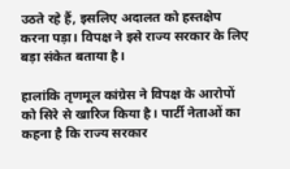उठते रहे हैं, इसलिए अदालत को हस्तक्षेप करना पड़ा। विपक्ष ने इसे राज्य सरकार के लिए बड़ा संकेत बताया है।

हालांकि तृणमूल कांग्रेस ने विपक्ष के आरोपों को सिरे से खारिज किया है। पार्टी नेताओं का कहना है कि राज्य सरकार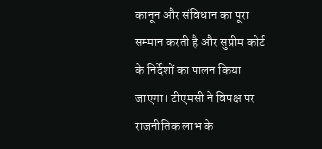कानून और संविधान का पूरा सम्मान करती है और सुप्रीम कोर्ट के निर्देशों का पालन किया जाएगा। टीएमसी ने विपक्ष पर राजनीतिक लाभ के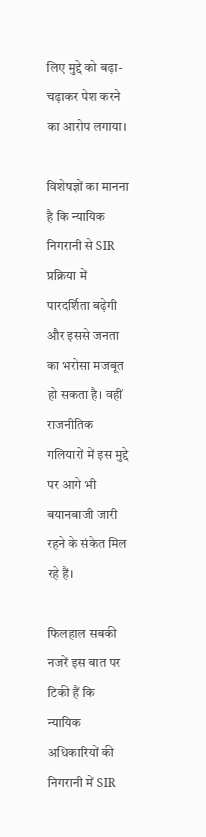लिए मुद्दे को बढ़ा-चढ़ाकर पेश करने का आरोप लगाया।

विशेषज्ञों का मानना है कि न्यायिक निगरानी से SIR प्रक्रिया में पारदर्शिता बढ़ेगी और इससे जनता का भरोसा मजबूत हो सकता है। वहीं राजनीतिक गलियारों में इस मुद्दे पर आगे भी बयानबाजी जारी रहने के संकेत मिल रहे हैं।

फिलहाल सबकी नजरें इस बात पर टिकी हैं कि न्यायिक अधिकारियों की निगरानी में SIR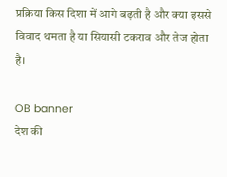प्रक्रिया किस दिशा में आगे बढ़ती है और क्या इससे विवाद थमता है या सियासी टकराव और तेज होता है।

OB banner
देश की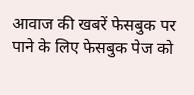आवाज की खबरें फेसबुक पर पाने के लिए फेसबुक पेज को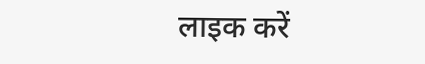लाइक करें